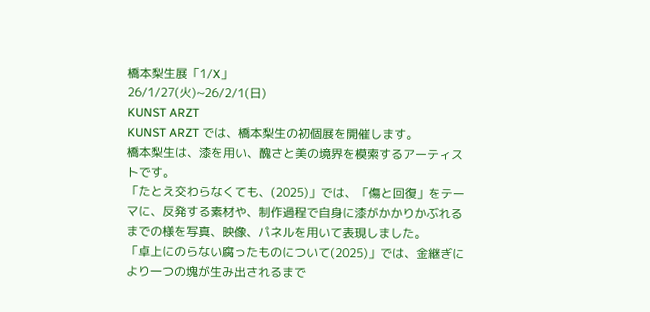橋本梨生展「1/X」
26/1/27(火)~26/2/1(日)
KUNST ARZT
KUNST ARZT では、橋本梨生の初個展を開催します。
橋本梨生は、漆を用い、醜さと美の境界を模索するアーティストです。
「たとえ交わらなくても、(2025)」では、「傷と回復」をテーマに、反発する素材や、制作過程で自身に漆がかかりかぶれるまでの様を写真、映像、パネルを用いて表現しました。
「卓上にのらない腐ったものについて(2025)」では、金継ぎにより一つの塊が生み出されるまで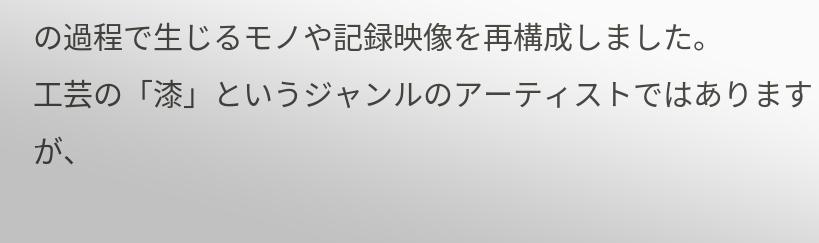の過程で生じるモノや記録映像を再構成しました。
工芸の「漆」というジャンルのアーティストではありますが、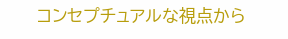コンセプチュアルな視点から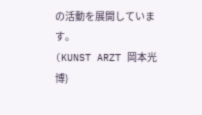の活動を展開しています。
(KUNST ARZT 岡本光博)